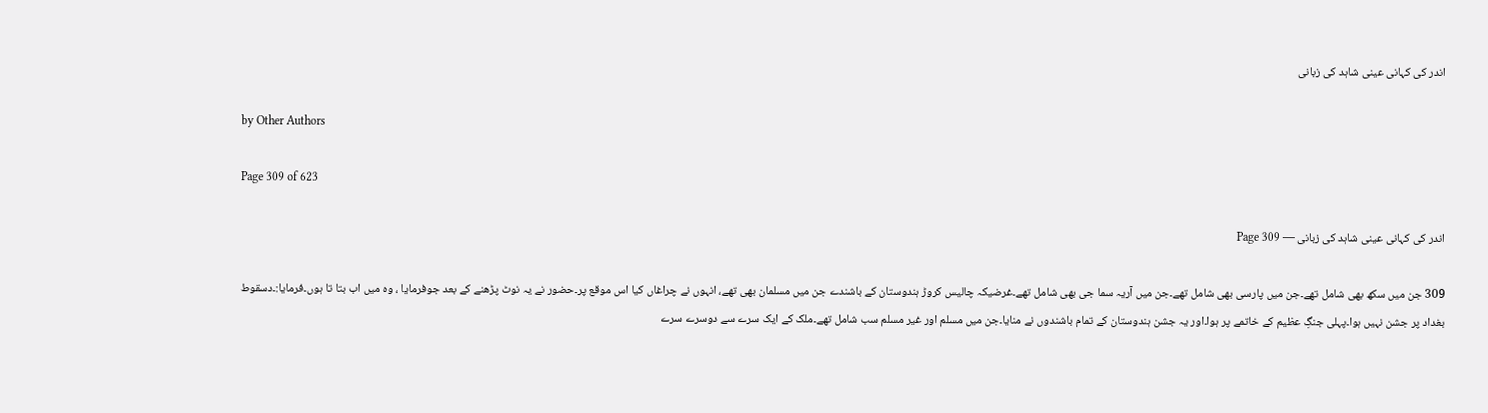اندر کی کہانی عینی شاہد کی زبانی

by Other Authors

Page 309 of 623

اندر کی کہانی عینی شاہد کی زبانی — Page 309

309 جن میں سکھ بھی شامل تھے۔جن میں پارسی بھی شامل تھے۔جن میں آریہ سما جی بھی شامل تھے۔غرضیکہ چالیس کروڑ ہندوستان کے باشندے جن میں مسلمان بھی تھے، انہوں نے چراغاں کیا اس موقع پر۔حضور نے یہ نوٹ پڑھنے کے بعد جوفرمایا ، وہ میں اب بتا تا ہوں۔فرمایا:۔دسقوط بغداد پر جشن نہیں ہوا۔پہلی جنگِ عظیم کے خاتمے پر ہوا۔اور یہ جشن ہندوستان کے تمام باشندوں نے منایا۔جن میں مسلم اور غیر مسلم سب شامل تھے۔ملک کے ایک سرے سے دوسرے سرے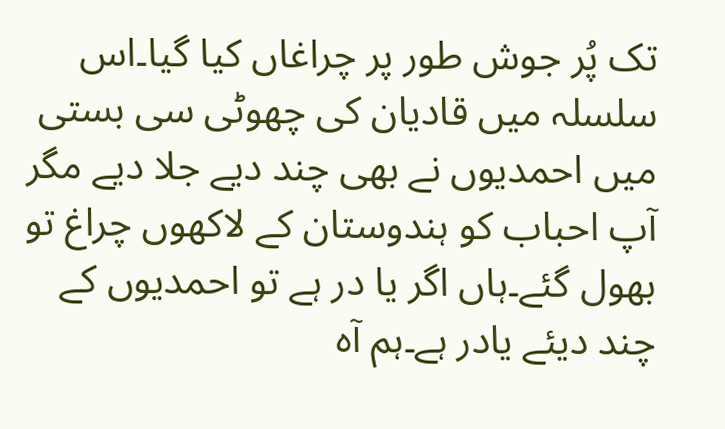تک پُر جوش طور پر چراغاں کیا گیا۔اس سلسلہ میں قادیان کی چھوٹی سی بستی میں احمدیوں نے بھی چند دیے جلا دیے مگر آپ احباب کو ہندوستان کے لاکھوں چراغ تو بھول گئے۔ہاں اگر یا در ہے تو احمدیوں کے چند دیئے یادر ہے۔ہم آہ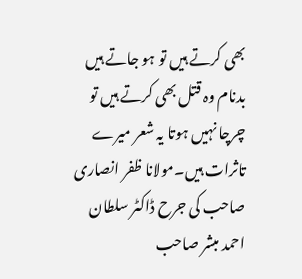بھی کرتے ہیں تو ہو جاتے ہیں بدنام وہ قتل بھی کرتے ہیں تو چرچا نہیں ہوتا یہ شعر میرے تاثرات ہیں۔مولانا ظفر انصاری صاحب کی جرح ڈاکٹر سلطان احمد مبشر صاحب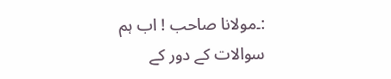:۔مولانا صاحب ! اب ہم سوالات کے دور کے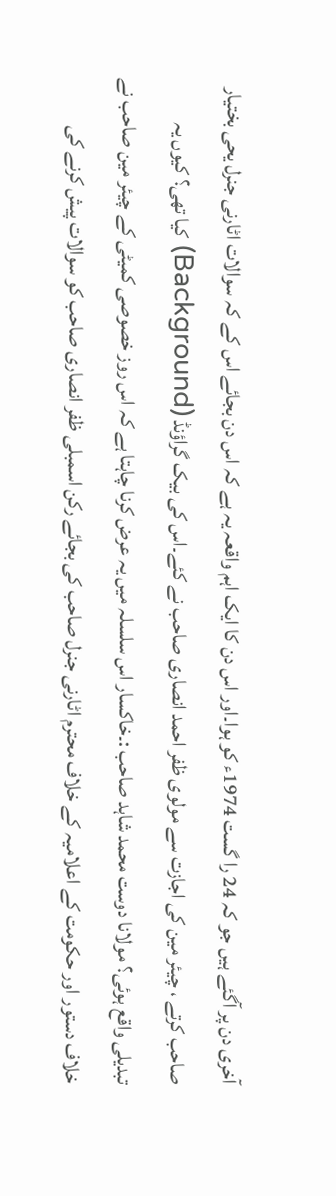آخری دن پر آگئے ہیں جو کہ 24 را گست 1974ء کو ہوا۔اور اس دن کا ایک اہم واقعہ یہ ہے کہ اس دن بجائے اس کے کہ سوالات اٹارنی جنرل یحی بختیار صاحب کرتے ، چیئر مین کی اجازت سے مولوی ظفر احمد انصاری صاحب نے کئے۔اس کی بیک گراؤنڈ (Background) کیا تھی؟ کیوں یہ تبدیلی واقع ہوئی؟ مولانا دوست محمد شاہد صاحب :۔خاکسار اس سلسلہ میں یہ عرض کرنا چاہتا ہے کہ اس روز خصوصی کمیٹی کے چیئر مین صاحب نے خلاف دستور اور حکومت کے اعلامیہ کے خلاف محترم اٹارنی جنرل صاحب کی بجائے رکن اسمبلی ظفر انصاری صاحب کو سوالات پیش کرنے کی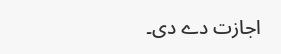اجازت دے دی۔